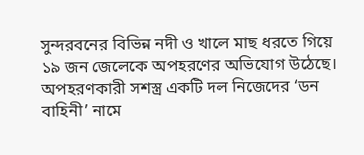সুন্দরবনের বিভিন্ন নদী ও খালে মাছ ধরতে গিয়ে ১৯ জন জেলেকে অপহরণের অভিযোগ উঠেছে। অপহরণকারী সশস্ত্র একটি দল নিজেদের ‘ডন বাহিনী’ নামে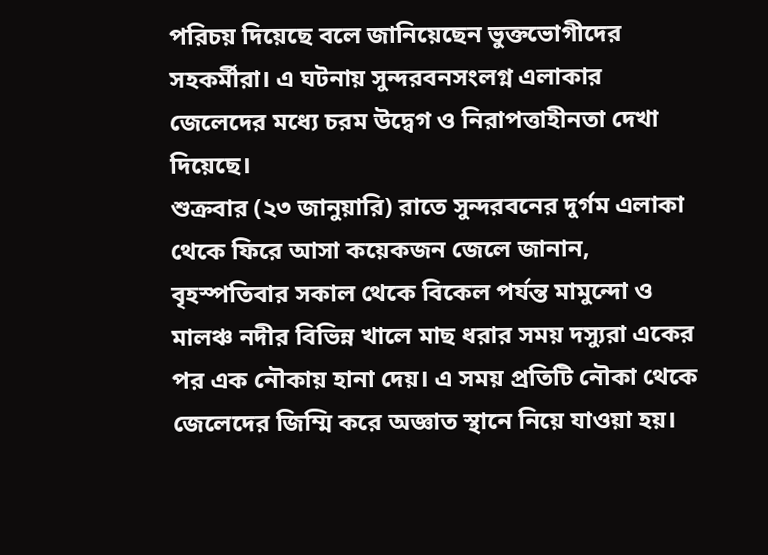পরিচয় দিয়েছে বলে জানিয়েছেন ভুক্তভোগীদের সহকর্মীরা। এ ঘটনায় সুন্দরবনসংলগ্ন এলাকার জেলেদের মধ্যে চরম উদ্বেগ ও নিরাপত্তাহীনতা দেখা দিয়েছে।
শুক্রবার (২৩ জানুয়ারি) রাতে সুন্দরবনের দুর্গম এলাকা থেকে ফিরে আসা কয়েকজন জেলে জানান, বৃহস্পতিবার সকাল থেকে বিকেল পর্যন্ত মামুন্দো ও মালঞ্চ নদীর বিভিন্ন খালে মাছ ধরার সময় দস্যুরা একের পর এক নৌকায় হানা দেয়। এ সময় প্রতিটি নৌকা থেকে জেলেদের জিম্মি করে অজ্ঞাত স্থানে নিয়ে যাওয়া হয়।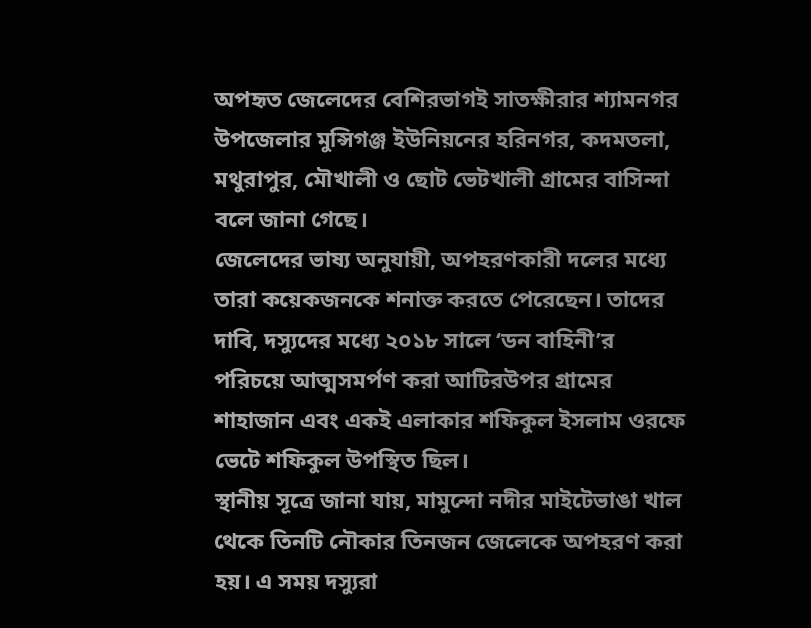অপহৃত জেলেদের বেশিরভাগই সাতক্ষীরার শ্যামনগর উপজেলার মুন্সিগঞ্জ ইউনিয়নের হরিনগর, কদমতলা, মথুরাপুর, মৌখালী ও ছোট ভেটখালী গ্রামের বাসিন্দা বলে জানা গেছে।
জেলেদের ভাষ্য অনুযায়ী, অপহরণকারী দলের মধ্যে তারা কয়েকজনকে শনাক্ত করতে পেরেছেন। তাদের দাবি, দস্যুদের মধ্যে ২০১৮ সালে ‘ডন বাহিনী’র পরিচয়ে আত্মসমর্পণ করা আটিরউপর গ্রামের শাহাজান এবং একই এলাকার শফিকুল ইসলাম ওরফে ভেটে শফিকুল উপস্থিত ছিল।
স্থানীয় সূত্রে জানা যায়, মামুন্দো নদীর মাইটেভাঙা খাল থেকে তিনটি নৌকার তিনজন জেলেকে অপহরণ করা হয়। এ সময় দস্যুরা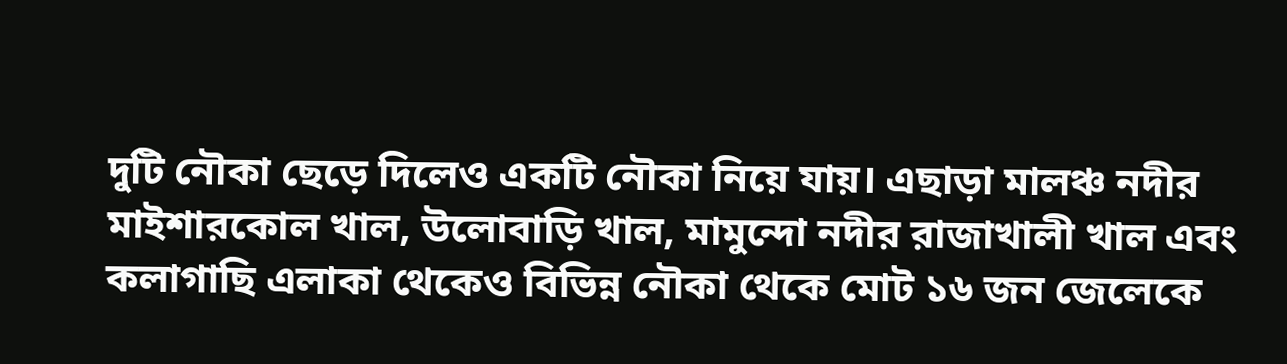দুটি নৌকা ছেড়ে দিলেও একটি নৌকা নিয়ে যায়। এছাড়া মালঞ্চ নদীর মাইশারকোল খাল, উলোবাড়ি খাল, মামুন্দো নদীর রাজাখালী খাল এবং কলাগাছি এলাকা থেকেও বিভিন্ন নৌকা থেকে মোট ১৬ জন জেলেকে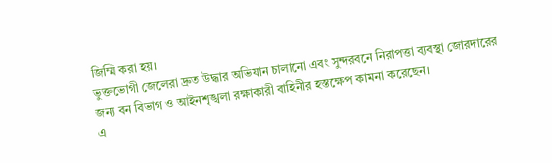জিম্মি করা হয়।
ভুক্তভোগী জেলেরা দ্রুত উদ্ধার অভিযান চালানো এবং সুন্দরবনে নিরাপত্তা ব্যবস্থা জোরদারের জন্য বন বিভাগ ও আইনশৃঙ্খলা রক্ষাকারী বাহিনীর হস্তক্ষেপ কামনা করেছেন।
এ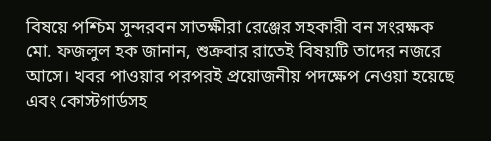বিষয়ে পশ্চিম সুন্দরবন সাতক্ষীরা রেঞ্জের সহকারী বন সংরক্ষক মো. ফজলুল হক জানান, শুক্রবার রাতেই বিষয়টি তাদের নজরে আসে। খবর পাওয়ার পরপরই প্রয়োজনীয় পদক্ষেপ নেওয়া হয়েছে এবং কোস্টগার্ডসহ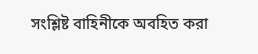সংশ্লিষ্ট বাহিনীকে অবহিত করা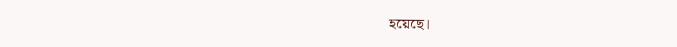হয়েছে।